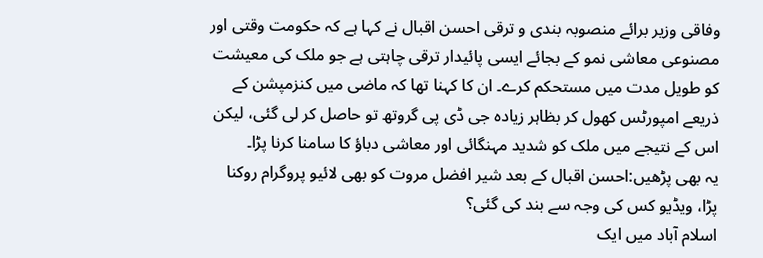وفاقی وزیر برائے منصوبہ بندی و ترقی احسن اقبال نے کہا ہے کہ حکومت وقتی اور مصنوعی معاشی نمو کے بجائے ایسی پائیدار ترقی چاہتی ہے جو ملک کی معیشت کو طویل مدت میں مستحکم کرے۔ ان کا کہنا تھا کہ ماضی میں کنزمپشن کے ذریعے امپورٹس کھول کر بظاہر زیادہ جی ڈی پی گروتھ تو حاصل کر لی گئی، لیکن اس کے نتیجے میں ملک کو شدید مہنگائی اور معاشی دباؤ کا سامنا کرنا پڑا۔
یہ بھی پڑھیں:احسن اقبال کے بعد شیر افضل مروت کو بھی لائیو پروگرام روکنا پڑا، ویڈیو کس کی وجہ سے بند کی گئی؟
اسلام آباد میں ایک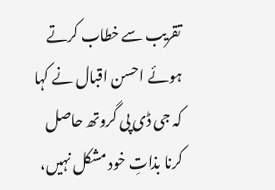تقریب سے خطاب کرتے ہوئے احسن اقبال نے کہا کہ جی ڈی پی گروتھ حاصل کرنا بذاتِ خود مشکل نہیں،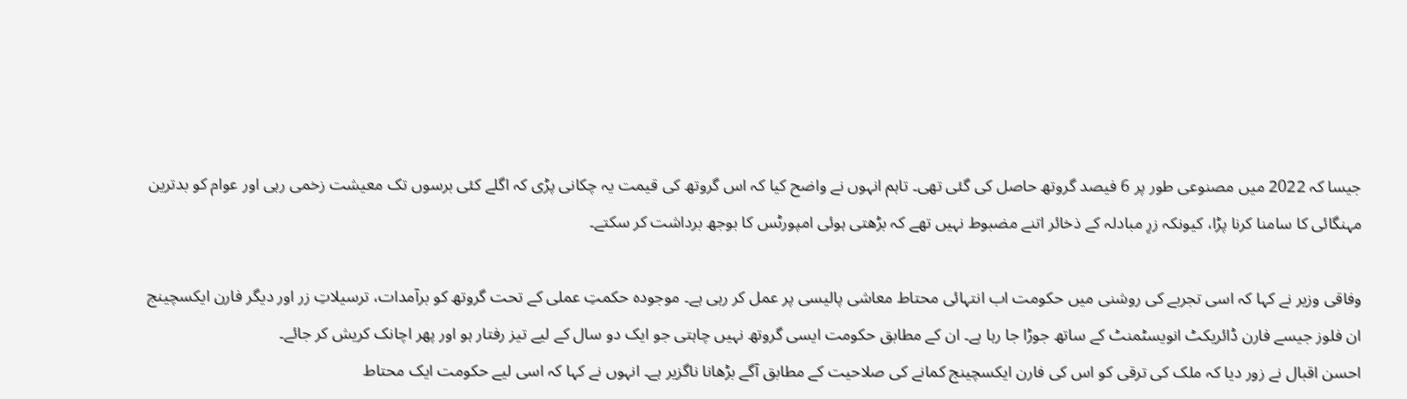جیسا کہ 2022 میں مصنوعی طور پر 6 فیصد گروتھ حاصل کی گئی تھی۔ تاہم انہوں نے واضح کیا کہ اس گروتھ کی قیمت یہ چکانی پڑی کہ اگلے کئی برسوں تک معیشت زخمی رہی اور عوام کو بدترین مہنگائی کا سامنا کرنا پڑا، کیونکہ زرِ مبادلہ کے ذخائر اتنے مضبوط نہیں تھے کہ بڑھتی ہوئی امپورٹس کا بوجھ برداشت کر سکتے۔

وفاقی وزیر نے کہا کہ اسی تجربے کی روشنی میں حکومت اب انتہائی محتاط معاشی پالیسی پر عمل کر رہی ہے۔ موجودہ حکمتِ عملی کے تحت گروتھ کو برآمدات، ترسیلاتِ زر اور دیگر فارن ایکسچینج ان فلوز جیسے فارن ڈائریکٹ انویسٹمنٹ کے ساتھ جوڑا جا رہا ہے۔ ان کے مطابق حکومت ایسی گروتھ نہیں چاہتی جو ایک دو سال کے لیے تیز رفتار ہو اور پھر اچانک کریش کر جائے۔
احسن اقبال نے زور دیا کہ ملک کی ترقی کو اس کی فارن ایکسچینج کمانے کی صلاحیت کے مطابق آگے بڑھانا ناگزیر ہے۔ انہوں نے کہا کہ اسی لیے حکومت ایک محتاط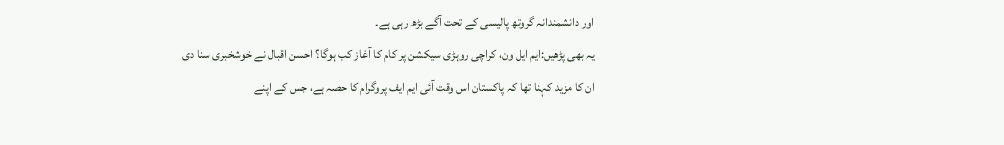اور دانشمندانہ گروتھ پالیسی کے تحت آگے بڑھ رہی ہے۔
یہ بھی پڑھیں:ایم ایل ون، کراچی روہڑی سیکشن پر کام کا آغاز کب ہوگا؟ احسن اقبال نے خوشخبری سنا دی
ان کا مزید کہنا تھا کہ پاکستان اس وقت آئی ایم ایف پروگرام کا حصہ ہے، جس کے اپنے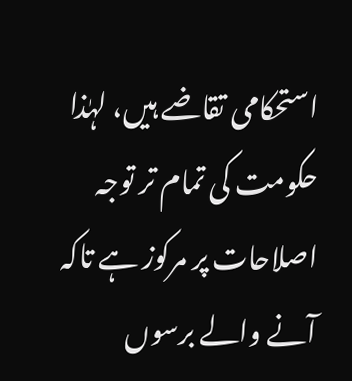استحکامی تقاضے ہیں، لہٰذا حکومت کی تمام تر توجہ اصلاحات پر مرکوز ہے تاکہ آنے والے برسوں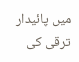میں پائیدار ترقی کی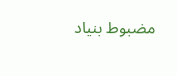مضبوط بنیاد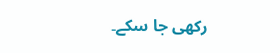رکھی جا سکے۔